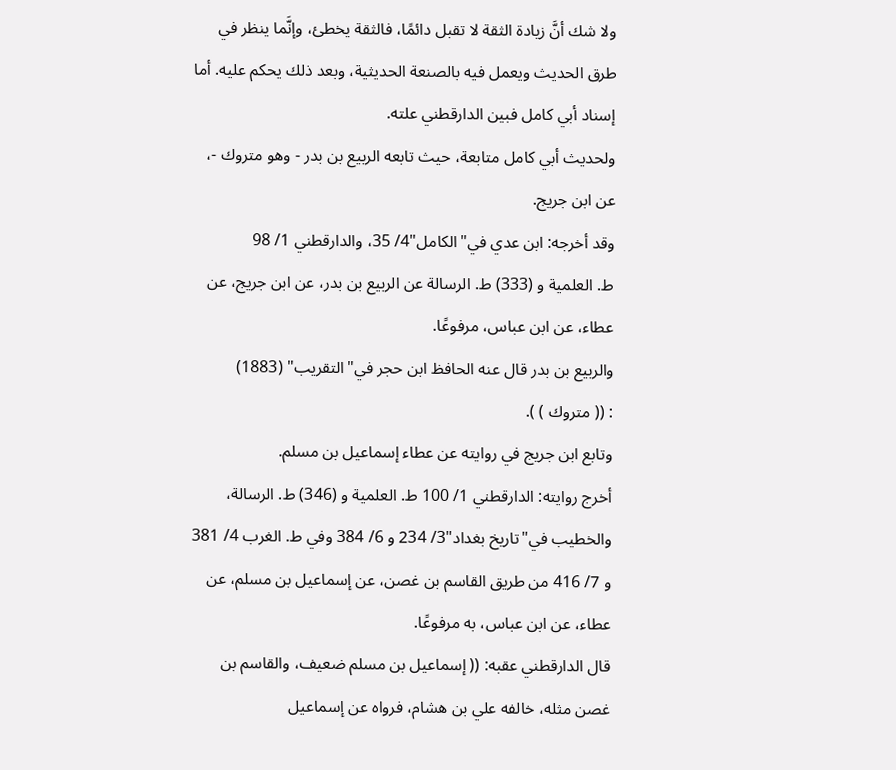ولا شك أنَّ زيادة الثقة لا تقبل دائمًا، فالثقة يخطئ، وإنَّما ينظر في طرق الحديث ويعمل فيه بالصنعة الحديثية، وبعد ذلك يحكم عليه. أما إسناد أبي كامل فبين الدارقطني علته.
ولحديث أبي كامل متابعة، حيث تابعه الربيع بن بدر - وهو متروك -، عن ابن جريج.
وقد أخرجه: ابن عدي في"الكامل"4/ 35، والدارقطني 1/ 98
ط. العلمية و (333) ط. الرسالة عن الربيع بن بدر، عن ابن جريج، عن عطاء، عن ابن عباس، مرفوعًا.
والربيع بن بدر قال عنه الحافظ ابن حجر في"التقريب" (1883)
: (( متروك ) ).
وتابع ابن جريج في روايته عن عطاء إسماعيل بن مسلم.
أخرج روايته: الدارقطني 1/ 100 ط. العلمية و (346) ط. الرسالة، والخطيب في"تاريخ بغداد"3/ 234 و 6/ 384 وفي ط. الغرب 4/ 381
و 7/ 416 من طريق القاسم بن غصن، عن إسماعيل بن مسلم، عن عطاء، عن ابن عباس، به مرفوعًا.
قال الدارقطني عقبه: (( إسماعيل بن مسلم ضعيف، والقاسم بن غصن مثله، خالفه علي بن هشام، فرواه عن إسماعيل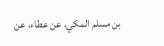بن مسلم المكي، عن عطاء، عن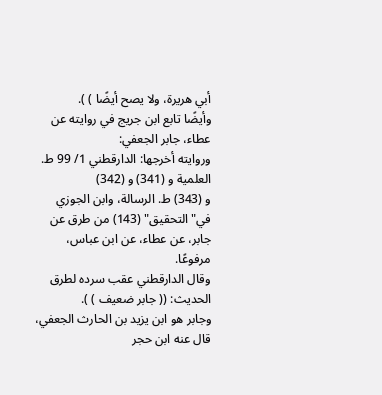أبي هريرة، ولا يصح أيضًا ) ).
وأيضًا تابع ابن جريج في روايته عن عطاء، جابر الجعفي:
وروايته أخرجها: الدارقطني 1/ 99 ط. العلمية و (341) و (342)
و (343) ط. الرسالة، وابن الجوزي في"التحقيق" (143) من طرق عن جابر، عن عطاء، عن ابن عباس، مرفوعًا.
وقال الدارقطني عقب سرده لطرق الحديث: (( جابر ضعيف ) ).
وجابر هو ابن يزيد بن الحارث الجعفي، قال عنه ابن حجر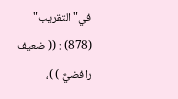في"التقريب" (878) : (( ضعيف رافضيٌّ ) )،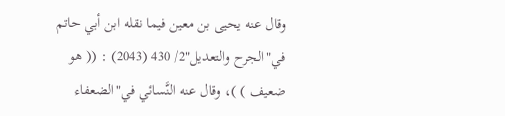وقال عنه يحيى بن معين فيما نقله ابن أبي حاتم في"الجرح والتعديل"2/ 430 (2043) : (( هو ضعيف ) )، وقال عنه النَّسائي في"الضعفاء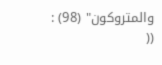والمتروكون" (98) : ((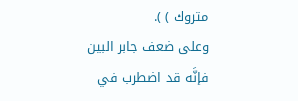متروك ) ).
وعلى ضعف جابر البين فإنَّه قد اضطرب في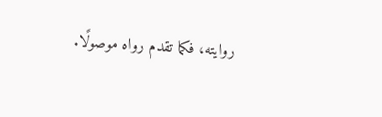روايته، فكما تقدم رواه موصولًا.